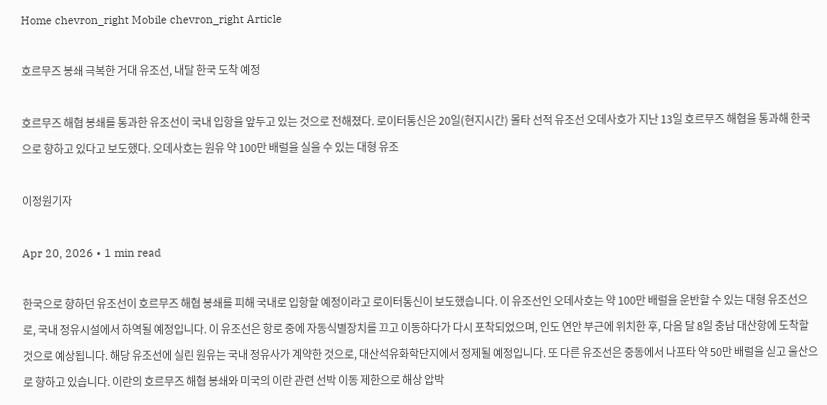Home chevron_right Mobile chevron_right Article

호르무즈 봉쇄 극복한 거대 유조선, 내달 한국 도착 예정

호르무즈 해협 봉쇄를 통과한 유조선이 국내 입항을 앞두고 있는 것으로 전해졌다. 로이터통신은 20일(현지시간) 몰타 선적 유조선 오데사호가 지난 13일 호르무즈 해협을 통과해 한국으로 향하고 있다고 보도했다. 오데사호는 원유 약 100만 배럴을 실을 수 있는 대형 유조

이정원기자

Apr 20, 2026 • 1 min read

한국으로 향하던 유조선이 호르무즈 해협 봉쇄를 피해 국내로 입항할 예정이라고 로이터통신이 보도했습니다. 이 유조선인 오데사호는 약 100만 배럴을 운반할 수 있는 대형 유조선으로, 국내 정유시설에서 하역될 예정입니다. 이 유조선은 항로 중에 자동식별장치를 끄고 이동하다가 다시 포착되었으며, 인도 연안 부근에 위치한 후, 다음 달 8일 충남 대산항에 도착할 것으로 예상됩니다. 해당 유조선에 실린 원유는 국내 정유사가 계약한 것으로, 대산석유화학단지에서 정제될 예정입니다. 또 다른 유조선은 중동에서 나프타 약 50만 배럴을 싣고 울산으로 향하고 있습니다. 이란의 호르무즈 해협 봉쇄와 미국의 이란 관련 선박 이동 제한으로 해상 압박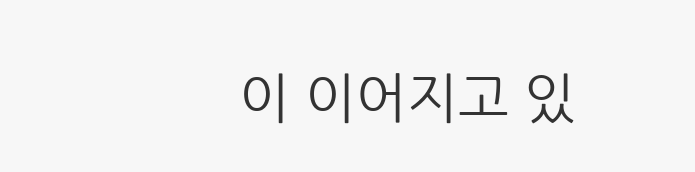이 이어지고 있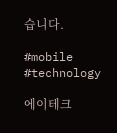습니다.

#mobile #technology

에이테크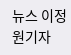뉴스 이정원기자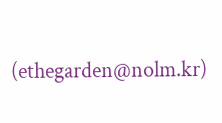(ethegarden@nolm.kr)